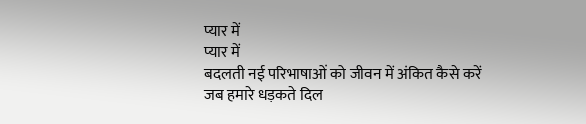प्यार में
प्यार में
बदलती नई परिभाषाओं को जीवन में अंकित कैसे करें
जब हमारे धड़कते दिल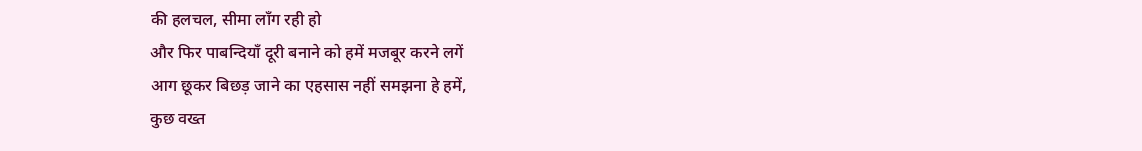की हलचल, सीमा लाँग रही हो
और फिर पाबन्दियाँ दूरी बनाने को हमें मजबूर करने लगें
आग छूकर बिछड़ जाने का एहसास नहीं समझना हे हमें,
कुछ वख्त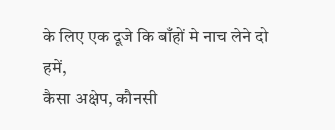के लिए एक दूजे कि बाँहों मे नाच लेने दो हमें,
कैसा अक्षेप, कौनसी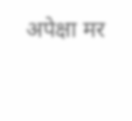अपेक्षा मर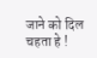जाने को दिल चहता हे !